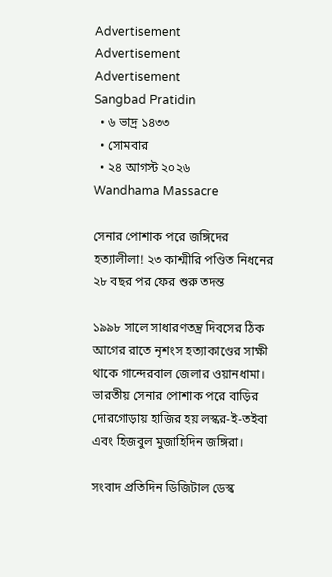Advertisement
Advertisement
Advertisement
Sangbad Pratidin
  • ৬ ভাদ্র ১৪৩৩
  • সোমবার
  • ২৪ আগস্ট ২০২৬
Wandhama Massacre

সেনার পোশাক পরে জঙ্গিদের হত্যালীলা! ২৩ কাশ্মীরি পণ্ডিত নিধনের ২৮ বছর পর ফের শুরু তদন্ত

১৯৯৮ সালে সাধারণতন্ত্র দিবসের ঠিক আগের রাতে নৃশংস হত্যাকাণ্ডের সাক্ষী থাকে গান্দেরবাল জেলার ওয়ানধামা। ভারতীয় সেনার পোশাক পরে বাড়ির দোরগোড়ায় হাজির হয় লস্কর-ই-তইবা এবং হিজবুল মুজাহিদিন জঙ্গিরা।

সংবাদ প্রতিদিন ডিজিটাল ডেস্ক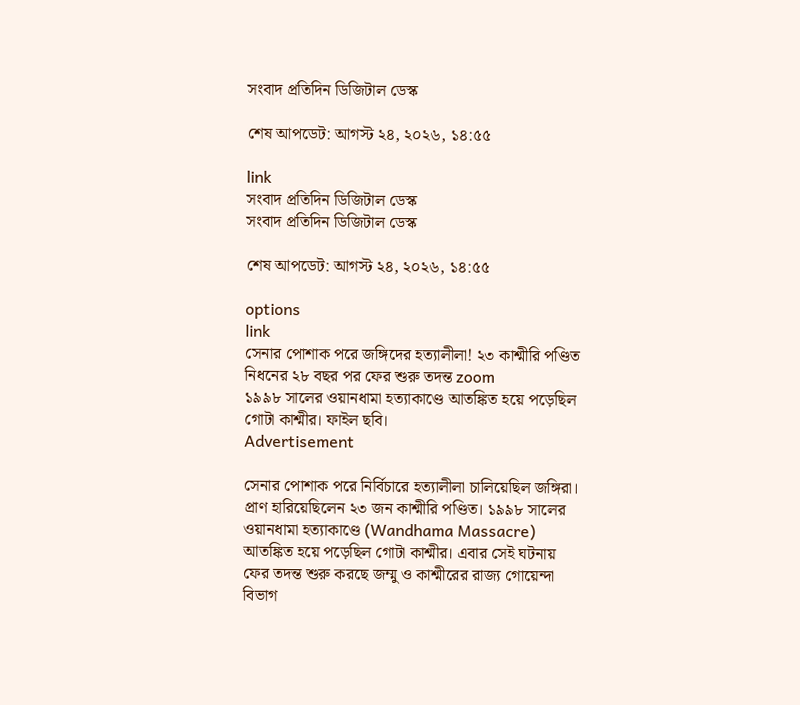সংবাদ প্রতিদিন ডিজিটাল ডেস্ক

শেষ আপডেট: আগস্ট ২৪, ২০২৬, ১৪:৫৫

link
সংবাদ প্রতিদিন ডিজিটাল ডেস্ক
সংবাদ প্রতিদিন ডিজিটাল ডেস্ক

শেষ আপডেট: আগস্ট ২৪, ২০২৬, ১৪:৫৫

options
link
সেনার পোশাক পরে জঙ্গিদের হত্যালীলা! ২৩ কাশ্মীরি পণ্ডিত নিধনের ২৮ বছর পর ফের শুরু তদন্ত zoom
১৯৯৮ সালের ওয়ানধামা হত্যাকাণ্ডে আতঙ্কিত হয়ে পড়েছিল গোটা কাশ্মীর। ফাইল ছবি।
Advertisement

সেনার পোশাক পরে নির্বিচারে হত্যালীলা চালিয়েছিল জঙ্গিরা। প্রাণ হারিয়েছিলেন ২৩ জন কাশ্মীরি পণ্ডিত। ১৯৯৮ সালের ওয়ানধামা হত্যাকাণ্ডে (Wandhama Massacre) আতঙ্কিত হয়ে পড়েছিল গোটা কাশ্মীর। এবার সেই ঘটনায় ফের তদন্ত শুরু করছে জম্মু ও কাশ্মীরের রাজ্য গোয়েন্দা বিভাগ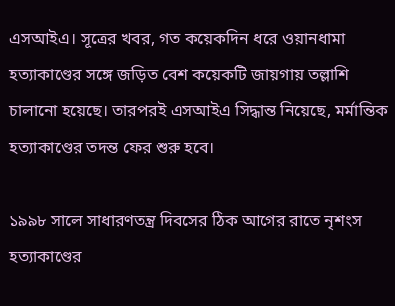এসআইএ। সূত্রের খবর, গত কয়েকদিন ধরে ওয়ানধামা হত্যাকাণ্ডের সঙ্গে জড়িত বেশ কয়েকটি জায়গায় তল্লাশি চালানো হয়েছে। তারপরই এসআইএ সিদ্ধান্ত নিয়েছে, মর্মান্তিক হত্যাকাণ্ডের তদন্ত ফের শুরু হবে।

১৯৯৮ সালে সাধারণতন্ত্র দিবসের ঠিক আগের রাতে নৃশংস হত্যাকাণ্ডের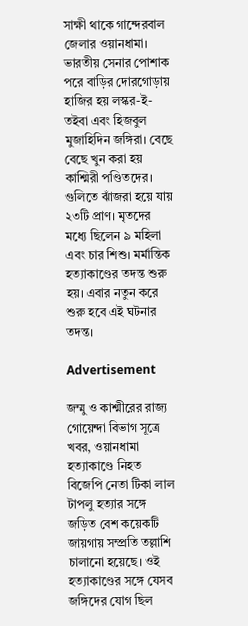সাক্ষী থাকে গান্দেরবাল জেলার ওয়ানধামা। ভারতীয় সেনার পোশাক পরে বাড়ির দোরগোড়ায় হাজির হয় লস্কর-ই-তইবা এবং হিজবুল মুজাহিদিন জঙ্গিরা। বেছে বেছে খুন করা হয় কাশ্মিরী পণ্ডিতদের। গুলিতে ঝাঁজরা হয়ে যায় ২৩টি প্রাণ। মৃতদের মধ্যে ছিলেন ৯ মহিলা এবং চার শিশু। মর্মান্তিক হত্যাকাণ্ডের তদন্ত শুরু হয়। এবার নতুন করে শুরু হবে এই ঘটনার তদন্ত।

Advertisement

জম্মু ও কাশ্মীরের রাজ্য গোয়েন্দা বিভাগ সূত্রে খবর, ওয়ানধামা হত্যাকাণ্ডে নিহত বিজেপি নেতা টিকা লাল টাপলু হত্যার সঙ্গে জড়িত বেশ কয়েকটি জায়গায় সম্প্রতি তল্লাশি চালানো হয়েছে। ওই হত্যাকাণ্ডের সঙ্গে যেসব জঙ্গিদের যোগ ছিল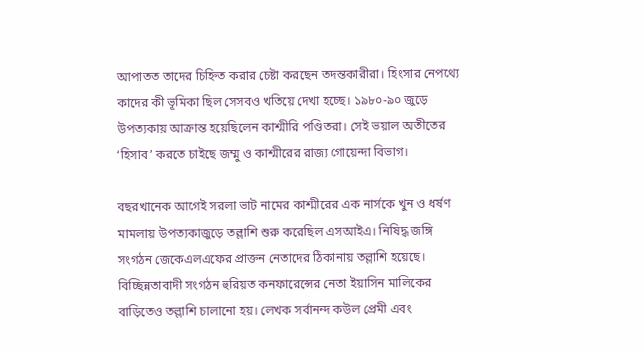আপাতত তাদের চিহ্নিত করার চেষ্টা করছেন তদন্তকারীরা। হিংসার নেপথ্যে কাদের কী ভূমিকা ছিল সেসবও খতিয়ে দেখা হচ্ছে। ১৯৮০-৯০ জুড়ে উপত্যকায় আক্রান্ত হয়েছিলেন কাশ্মীরি পণ্ডিতরা। সেই ভয়াল অতীতের ‘হিসাব’ করতে চাইছে জম্মু ও কাশ্মীরের রাজ্য গোয়েন্দা বিভাগ।

বছরখানেক আগেই সরলা ভাট নামের কাশ্মীরের এক নার্সকে খুন ও ধর্ষণ মামলায় উপত্যকাজুড়ে তল্লাশি শুরু করেছিল এসআইএ। নিষিদ্ধ জঙ্গি সংগঠন জেকেএলএফের প্রাক্তন নেতাদের ঠিকানায় তল্লাশি হয়েছে। বিচ্ছিন্নতাবাদী সংগঠন হুরিয়ত কনফারেন্সের নেতা ইয়াসিন মালিকের বাড়িতেও তল্লাশি চালানো হয়। লেখক সর্বানন্দ কউল প্রেমী এবং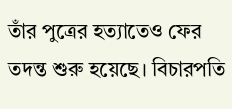তাঁর পুত্রের হত্যাতেও ফের তদন্ত শুরু হয়েছে। বিচারপতি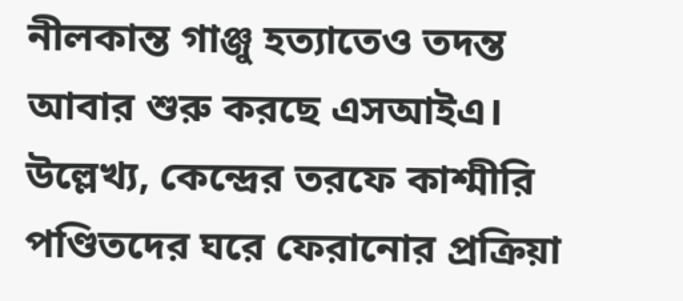নীলকান্ত গাঞ্জু হত্যাতেও তদন্ত আবার শুরু করছে এসআইএ। উল্লেখ্য, কেন্দ্রের তরফে কাশ্মীরি পণ্ডিতদের ঘরে ফেরানোর প্রক্রিয়া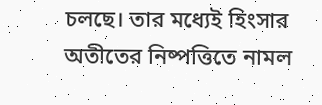চলছে। তার মধ্যেই হিংসার অতীতের নিষ্পত্তিতে নামল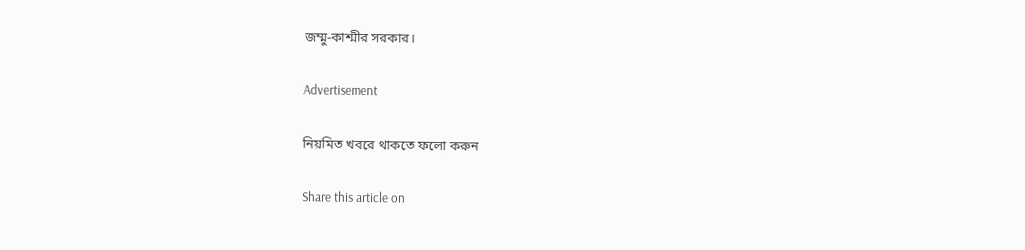জম্মু-কাশ্মীর সরকার।

Advertisement

নিয়মিত খবরে থাকতে ফলো করুন

Share this article on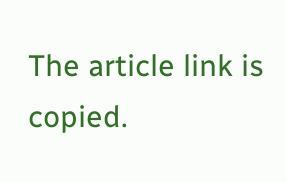The article link is copied.